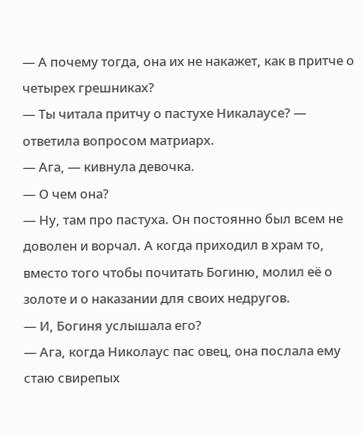— А почему тогда, она их не накажет, как в притче о четырех грешниках?
— Ты читала притчу о пастухе Никалаусе? — ответила вопросом матриарх.
— Ага, — кивнула девочка.
— О чем она?
— Ну, там про пастуха. Он постоянно был всем не доволен и ворчал. А когда приходил в храм то, вместо того чтобы почитать Богиню, молил её о золоте и о наказании для своих недругов.
— И, Богиня услышала его?
— Ага, когда Николаус пас овец, она послала ему стаю свирепых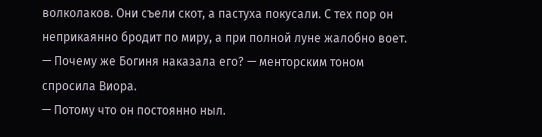волколаков. Они съели скот, а пастуха покусали. С тех пор он неприкаянно бродит по миру, а при полной луне жалобно воет.
— Почему же Богиня наказала его? — менторским тоном спросила Виора.
— Потому что он постоянно ныл.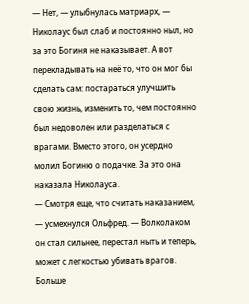— Нет, — улыбнулась матриарх, — Николаус был слаб и постоянно ныл, но за это Богиня не наказывает. А вот перекладывать на неё то, что он мог бы сделать сам: постараться улучшить свою жизнь, изменить то, чем постоянно был недоволен или разделаться с врагами. Вместо этого, он усердно молил Богиню о подачке. За это она наказала Николауса.
— Смотря еще, что считать наказанием, — усмехнулся Ольфред. — Волколаком он стал сильнее, перестал ныть и теперь, может с легкостью убивать врагов. Больше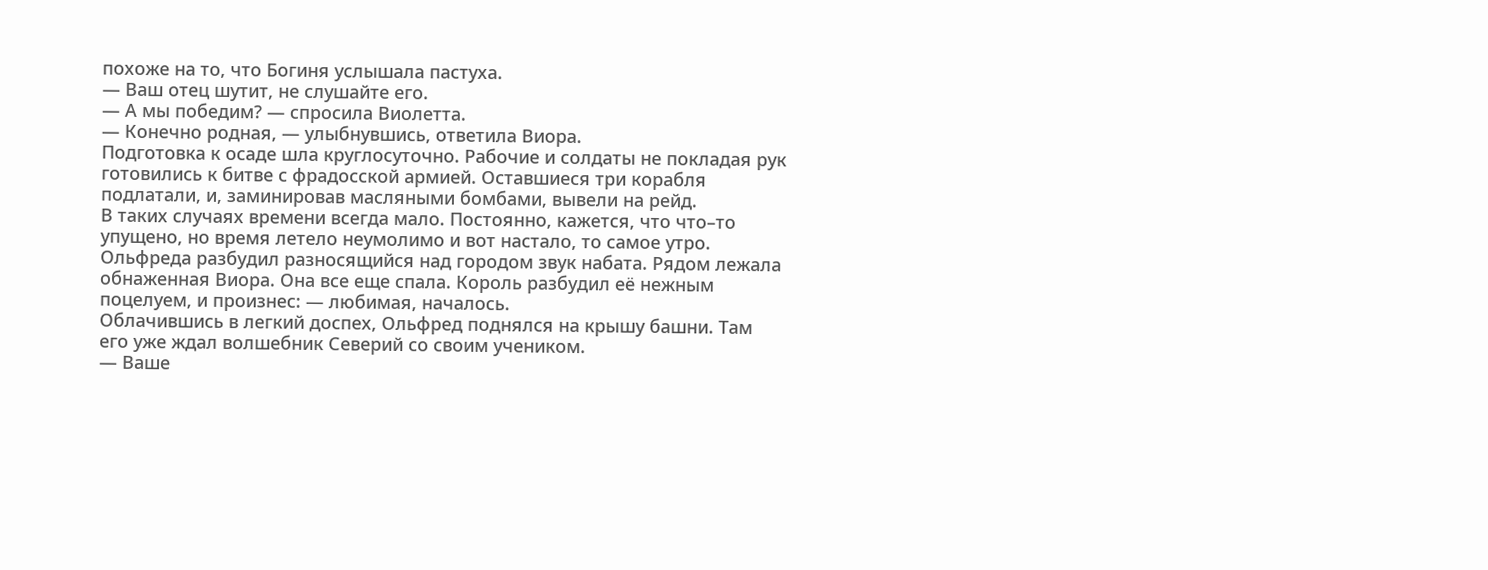похоже на то, что Богиня услышала пастуха.
— Ваш отец шутит, не слушайте его.
— А мы победим? — спросила Виолетта.
— Конечно родная, — улыбнувшись, ответила Виора.
Подготовка к осаде шла круглосуточно. Рабочие и солдаты не покладая рук готовились к битве с фрадосской армией. Оставшиеся три корабля подлатали, и, заминировав масляными бомбами, вывели на рейд.
В таких случаях времени всегда мало. Постоянно, кажется, что что–то упущено, но время летело неумолимо и вот настало, то самое утро.
Ольфреда разбудил разносящийся над городом звук набата. Рядом лежала обнаженная Виора. Она все еще спала. Король разбудил её нежным поцелуем, и произнес: — любимая, началось.
Облачившись в легкий доспех, Ольфред поднялся на крышу башни. Там его уже ждал волшебник Северий со своим учеником.
— Ваше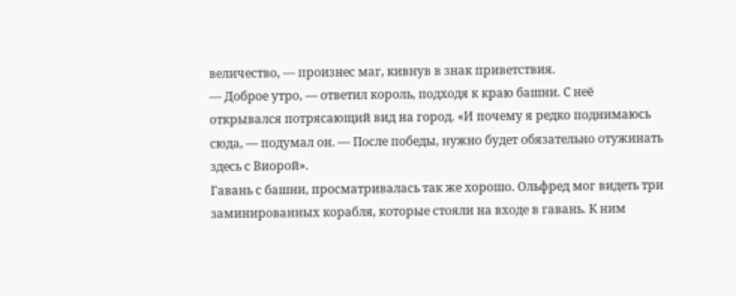величество, — произнес маг, кивнув в знак приветствия.
— Доброе утро, — ответил король, подходя к краю башни. С неё открывался потрясающий вид на город. «И почему я редко поднимаюсь сюда, — подумал он. — После победы, нужно будет обязательно отужинать здесь с Виорой».
Гавань с башни, просматривалась так же хорошо. Ольфред мог видеть три заминированных корабля, которые стояли на входе в гавань. К ним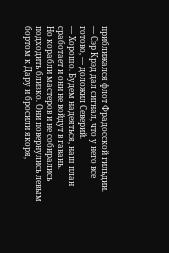приближался флот Фрадосской гильдии.
— Сэр Крэд дал сигнал, что у него все готово, — доложил Северий.
— Хорошо. Будем надеяться, наш план сработает и они не войдут в гавань.
Но корабли мастеров и не собирались подходить близко. Они повернулись левым бортом к Дару и бросили якоря,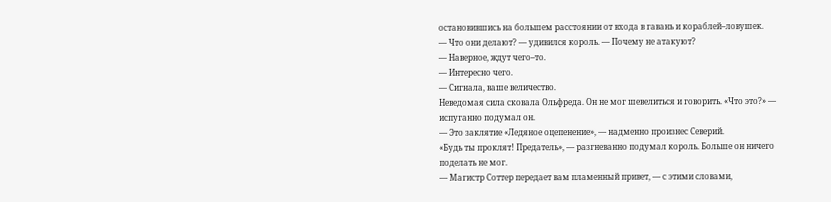остановившись на большем расстоянии от входа в гавань и кораблей–ловушек.
— Что они делают? — удивился король. — Почему не атакуют?
— Наверное, ждут чего–то.
— Интересно чего.
— Сигнала, ваше величество.
Неведомая сила сковала Ольфреда. Он не мог шевелиться и говорить. «Что это?» — испуганно подумал он.
— Это заклятие «Ледяное оцепенение», — надменно произнес Северий.
«Будь ты проклят! Предатель», — разгневанно подумал король. Больше он ничего поделать не мог.
— Магистр Соттер передает вам пламенный привет, — с этими словами,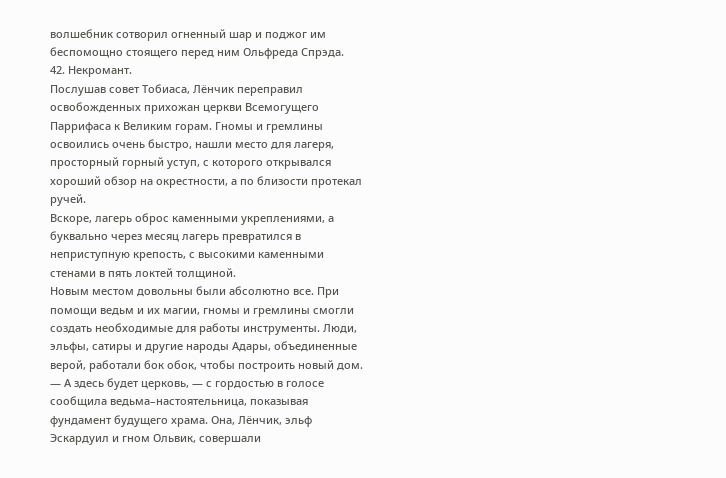волшебник сотворил огненный шар и поджог им беспомощно стоящего перед ним Ольфреда Спрэда.
42. Некромант.
Послушав совет Тобиаса, Лёнчик переправил освобожденных прихожан церкви Всемогущего Паррифаса к Великим горам. Гномы и гремлины освоились очень быстро, нашли место для лагеря, просторный горный уступ, с которого открывался хороший обзор на окрестности, а по близости протекал ручей.
Вскоре, лагерь оброс каменными укреплениями, а буквально через месяц лагерь превратился в неприступную крепость, с высокими каменными стенами в пять локтей толщиной.
Новым местом довольны были абсолютно все. При помощи ведьм и их магии, гномы и гремлины смогли создать необходимые для работы инструменты. Люди, эльфы, сатиры и другие народы Адары, объединенные верой, работали бок обок, чтобы построить новый дом.
— А здесь будет церковь, — с гордостью в голосе сообщила ведьма–настоятельница, показывая фундамент будущего храма. Она, Лёнчик, эльф Эскардуил и гном Ольвик, совершали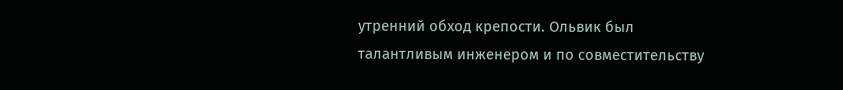утренний обход крепости. Ольвик был талантливым инженером и по совместительству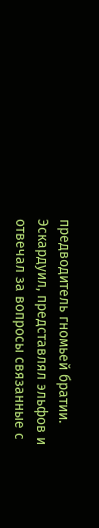предводитель гномьей братии. Эскардуил, представлял эльфов и отвечал за вопросы связанные с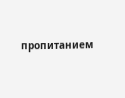пропитанием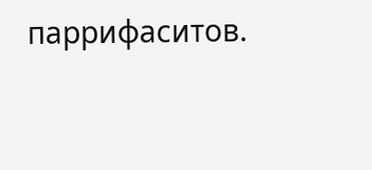паррифаситов.